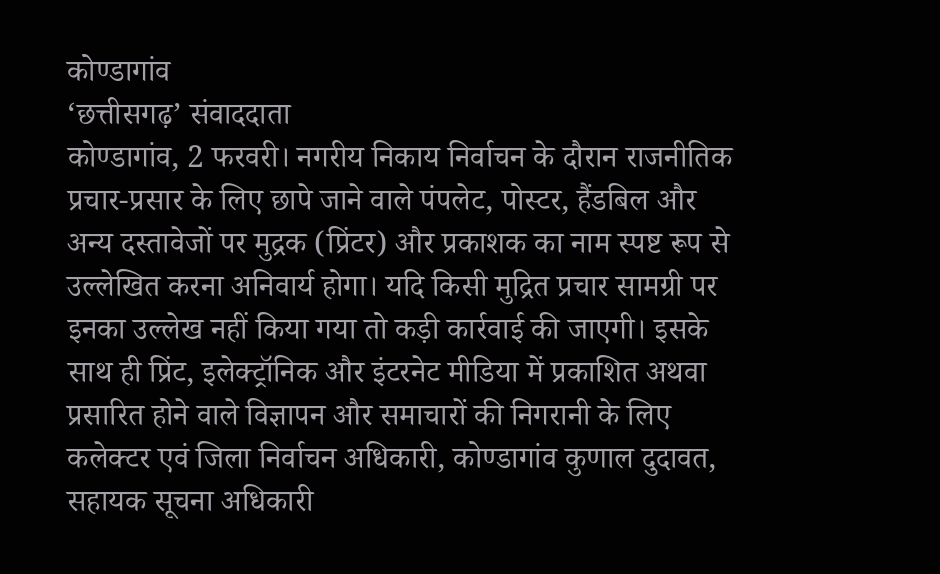कोण्डागांव
‘छत्तीसगढ़’ संवाददाता
कोण्डागांव, 2 फरवरी। नगरीय निकाय निर्वाचन के दौरान राजनीतिक प्रचार-प्रसार के लिए छापे जाने वाले पंपलेट, पोस्टर, हैंडबिल और अन्य दस्तावेजों पर मुद्रक (प्रिंटर) और प्रकाशक का नाम स्पष्ट रूप से उल्लेखित करना अनिवार्य होगा। यदि किसी मुद्रित प्रचार सामग्री पर इनका उल्लेख नहीं किया गया तो कड़ी कार्रवाई की जाएगी। इसके साथ ही प्रिंट, इलेक्ट्रॉनिक और इंटरनेट मीडिया में प्रकाशित अथवा प्रसारित होने वाले विज्ञापन और समाचारों की निगरानी के लिए कलेक्टर एवं जिला निर्वाचन अधिकारी, कोण्डागांव कुणाल दुदावत, सहायक सूचना अधिकारी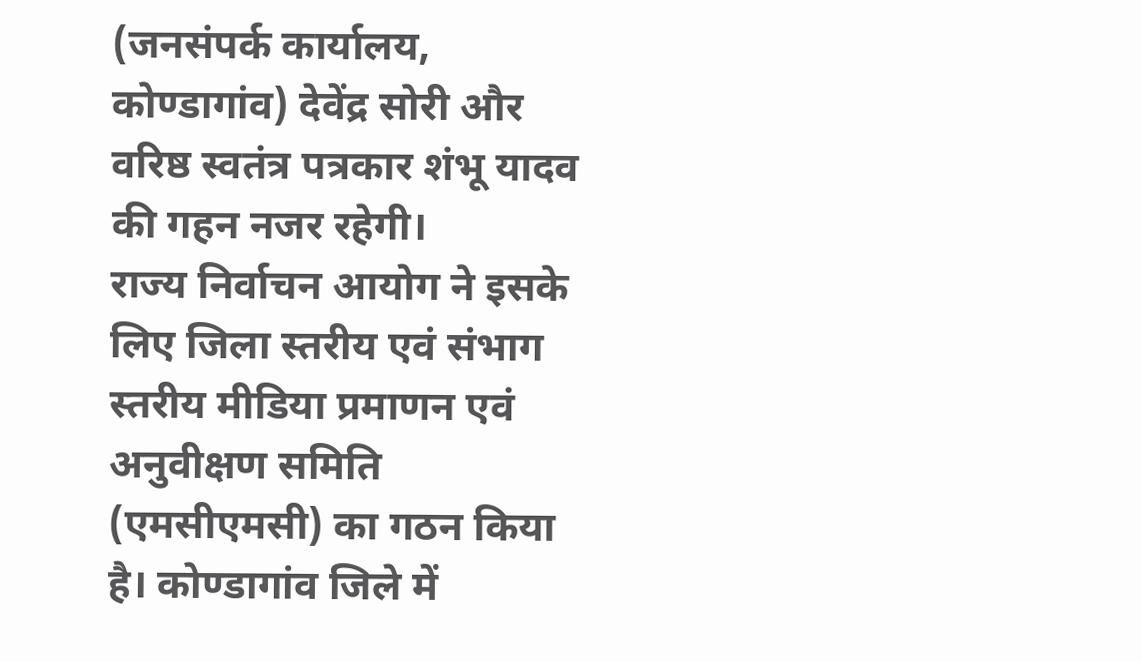(जनसंपर्क कार्यालय, कोण्डागांव) देवेंद्र सोरी और वरिष्ठ स्वतंत्र पत्रकार शंभू यादव की गहन नजर रहेगी।
राज्य निर्वाचन आयोग ने इसके लिए जिला स्तरीय एवं संभाग स्तरीय मीडिया प्रमाणन एवं अनुवीक्षण समिति (एमसीएमसी) का गठन किया है। कोण्डागांव जिले में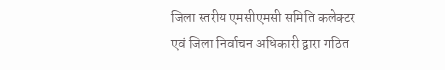जिला स्तरीय एमसीएमसी समिति कलेक्टर एवं जिला निर्वाचन अधिकारी द्वारा गठित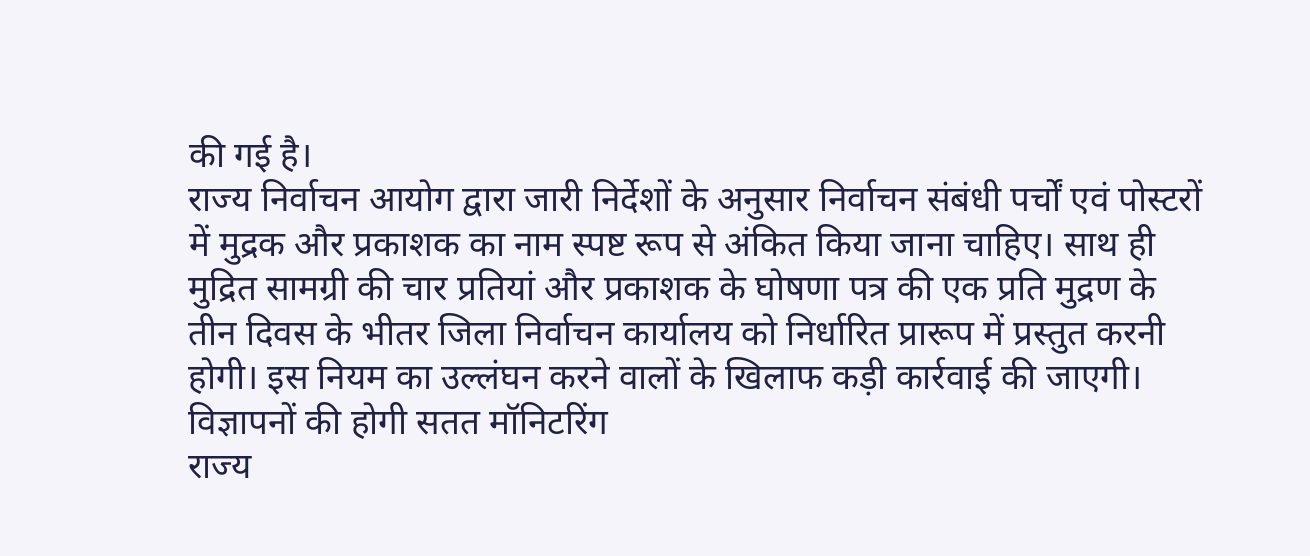की गई है।
राज्य निर्वाचन आयोग द्वारा जारी निर्देशों के अनुसार निर्वाचन संबंधी पर्चों एवं पोस्टरों में मुद्रक और प्रकाशक का नाम स्पष्ट रूप से अंकित किया जाना चाहिए। साथ ही मुद्रित सामग्री की चार प्रतियां और प्रकाशक के घोषणा पत्र की एक प्रति मुद्रण के तीन दिवस के भीतर जिला निर्वाचन कार्यालय को निर्धारित प्रारूप में प्रस्तुत करनी होगी। इस नियम का उल्लंघन करने वालों के खिलाफ कड़ी कार्रवाई की जाएगी।
विज्ञापनों की होगी सतत मॉनिटरिंग
राज्य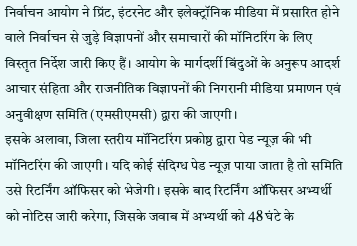निर्वाचन आयोग ने प्रिंट, इंटरनेट और इलेक्ट्रॉनिक मीडिया में प्रसारित होने वाले निर्वाचन से जुड़े विज्ञापनों और समाचारों की मॉनिटरिंग के लिए विस्तृत निर्देश जारी किए हैं। आयोग के मार्गदर्शी बिंदुओं के अनुरूप आदर्श आचार संहिता और राजनीतिक विज्ञापनों की निगरानी मीडिया प्रमाणन एवं अनुवीक्षण समिति (एमसीएमसी) द्वारा की जाएगी।
इसके अलावा, जिला स्तरीय मॉनिटरिंग प्रकोष्ठ द्वारा पेड न्यूज़ की भी मॉनिटरिंग की जाएगी। यदि कोई संदिग्ध पेड न्यूज़ पाया जाता है तो समिति उसे रिटर्निंग ऑफिसर को भेजेगी। इसके बाद रिटर्निंग ऑफिसर अभ्यर्थी को नोटिस जारी करेगा, जिसके जवाब में अभ्यर्थी को 48 घंटे के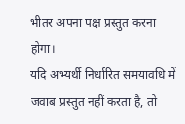भीतर अपना पक्ष प्रस्तुत करना होगा।
यदि अभ्यर्थी निर्धारित समयावधि में जवाब प्रस्तुत नहीं करता है, तो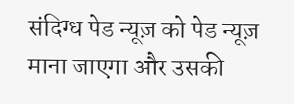संदिग्ध पेड न्यूज़ को पेड न्यूज़ माना जाएगा और उसकी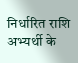निर्धारित राशि अभ्यर्थी के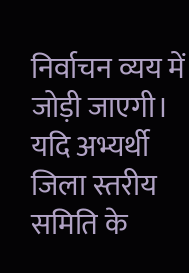निर्वाचन व्यय में जोड़ी जाएगी। यदि अभ्यर्थी जिला स्तरीय समिति के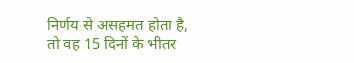निर्णय से असहमत होता है, तो वह 15 दिनों के भीतर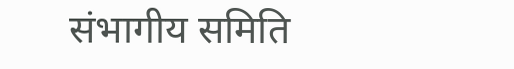संभागीय समिति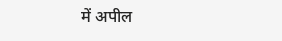में अपील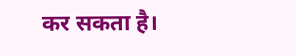कर सकता है।